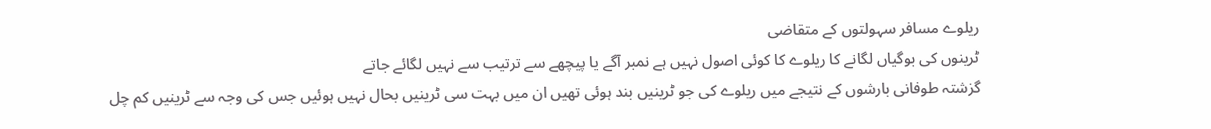ریلوے مسافر سہولتوں کے متقاضی
ٹرینوں کی بوگیاں لگانے کا ریلوے کا کوئی اصول نہیں ہے نمبر آگے یا پیچھے سے ترتیب سے نہیں لگائے جاتے
گزشتہ طوفانی بارشوں کے نتیجے میں ریلوے کی جو ٹرینیں بند ہوئی تھیں ان میں بہت سی ٹرینیں بحال نہیں ہوئیں جس کی وجہ سے ٹرینیں کم چل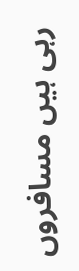رہی ہیں مسافروں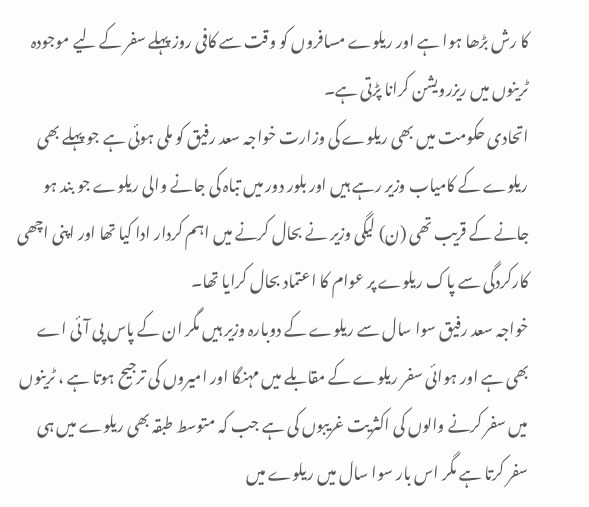کا رش بڑھا ہوا ہے اور ریلوے مسافروں کو وقت سے کافی روز پہلے سفر کے لیے موجودہ ٹرینوں میں ریزرویشن کرانا پڑتی ہے۔
اتحادی حکومت میں بھی ریلوے کی وزارت خواجہ سعد رفیق کو ملی ہوئی ہے جو پہلے بھی ریلوے کے کامیاب وزیر رہے ہیں اور بلور دور میں تباہ کی جانے والی ریلوے جو بند ہو جانے کے قریب تھی (ن) لیگی وزیر نے بحال کرنے میں اہم کردار ادا کیا تھا اور اپنی اچھی کارکردگی سے پاک ریلوے پر عوام کا اعتماد بحال کرایا تھا۔
خواجہ سعد رفیق سوا سال سے ریلوے کے دوبارہ وزیر ہیں مگر ان کے پاس پی آئی اے بھی ہے اور ہوائی سفر ریلوے کے مقابلے میں مہنگا اور امیروں کی ترجیح ہوتا ہے ، ٹرینوں میں سفر کرنے والوں کی اکثریت غریبوں کی ہے جب کہ متوسط طبقہ بھی ریلوے میں ہی سفر کرتا ہے مگر اس بار سوا سال میں ریلوے میں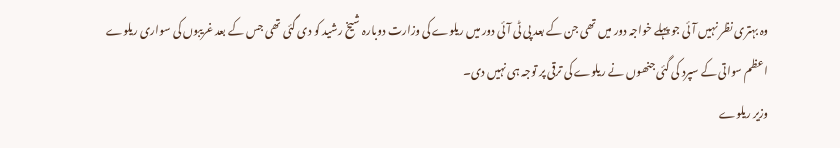وہ بہتری نظر نہیں آئی جو پہلے خواجہ دور میں تھی جن کے بعد پی ٹی آئی دور میں ریلوے کی وزارت دوبارہ شیخ رشید کو دی گئی تھی جس کے بعد غریبوں کی سواری ریلوے اعظم سواتی کے سپرد کی گئی جنھوں نے ریلوے کی ترقی پر توجہ ہی نہیں دی۔
وزیر ریلوے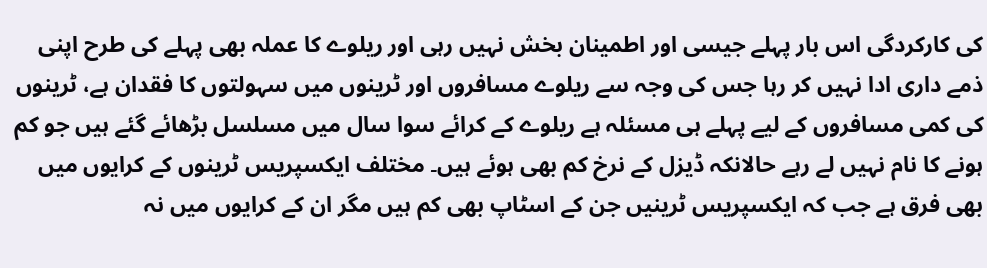کی کارکردگی اس بار پہلے جیسی اور اطمینان بخش نہیں رہی اور ریلوے کا عملہ بھی پہلے کی طرح اپنی ذمے داری ادا نہیں کر رہا جس کی وجہ سے ریلوے مسافروں اور ٹرینوں میں سہولتوں کا فقدان ہے، ٹرینوں کی کمی مسافروں کے لیے پہلے ہی مسئلہ ہے ریلوے کے کرائے سوا سال میں مسلسل بڑھائے گئے ہیں جو کم ہونے کا نام نہیں لے رہے حالانکہ ڈیزل کے نرخ کم بھی ہوئے ہیں۔ مختلف ایکسپریس ٹرینوں کے کرایوں میں بھی فرق ہے جب کہ ایکسپریس ٹرینیں جن کے اسٹاپ بھی کم ہیں مگر ان کے کرایوں میں نہ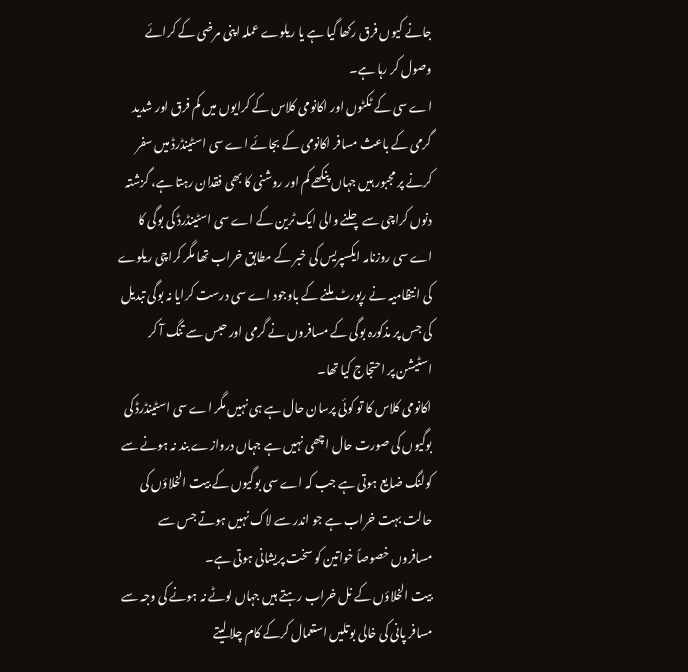جانے کیوں فرق رکھا گیا ہے یا ریلوے عملہ اپنی مرضی کے کرائے وصول کر رہا ہے۔
اے سی کے ٹکٹوں اور اکانومی کلاس کے کرایوں میں کم فرق اور شدید گرمی کے باعث مسافر اکانومی کے بجائے اے سی اسٹینڈرڈ میں سفر کرنے پر مجبور ہیں جہاں پنکھے کم اور روشنی کا بھی فقدان رہتا ہے، گزشتہ دنوں کراچی سے چلنے والی ایک ٹرین کے اے سی اسٹینڈرڈ کی بوگی کا اے سی روزنامہ ایکسپریس کی خبر کے مطابق خراب تھا مگر کراچی ریلوے کی انتظامیہ نے رپورٹ ملنے کے باوجود اے سی درست کرایا نہ بوگی تبدیل کی جس پر مذکورہ بوگی کے مسافروں نے گرمی اور حبس سے تنگ آ کر اسٹیشن پر احتجاج کیا تھا۔
اکانومی کلاس کا تو کوئی پرسان حال ہے ہی نہیں مگر اے سی اسٹینڈرڈ کی بوگیوں کی صورت حال اچھی نہیں ہے جہاں دروازے بند نہ ہونے سے کولنگ ضایع ہوتی ہے جب کہ اے سی بوگیوں کے بیت الخلاؤں کی حالت بہت خراب ہے جو اندر سے لاک نہیں ہوتے جس سے مسافروں خصوصاً خواتین کو سخت پریشانی ہوتی ہے۔
بیت الخلاؤں کے نل خراب رہتے ہیں جہاں لوٹے نہ ہونے کی وجہ سے مسافر پانی کی خالی بوتلیں استعمال کرکے کام چلا لیتے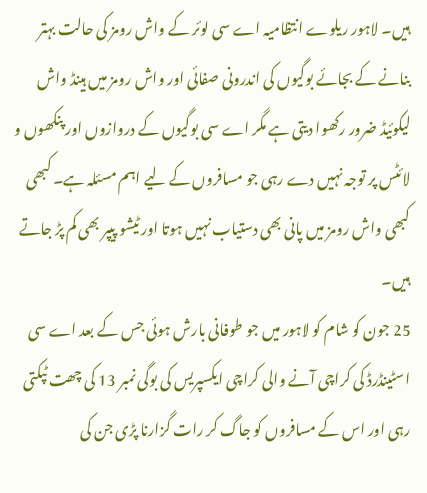ہیں۔ لاہور ریلوے انتظامیہ اے سی لوئر کے واش رومز کی حالت بہتر بنانے کے بجائے بوگیوں کی اندرونی صفائی اور واش رومز میں ہینڈ واش لیکوئیڈ ضرور رکھوا دیتی ہے مگر اے سی بوگیوں کے دروازوں اور پنکھوں و لائٹس پر توجہ نہیں دے رہی جو مسافروں کے لیے اہم مسئلہ ہے۔ کبھی کبھی واش رومز میں پانی بھی دستیاب نہیں ہوتا اور ٹیشو پیپر بھی کم پڑ جاتے ہیں۔
25 جون کو شام کو لاہور میں جو طوفانی بارش ہوئی جس کے بعد اے سی اسٹینڈرڈ کی کراچی آنے والی کراچی ایکسپریس کی بوگی نمبر 13 کی چھت ٹپکتی رہی اور اس کے مسافروں کو جاگ کر رات گزارنا پڑی جن کی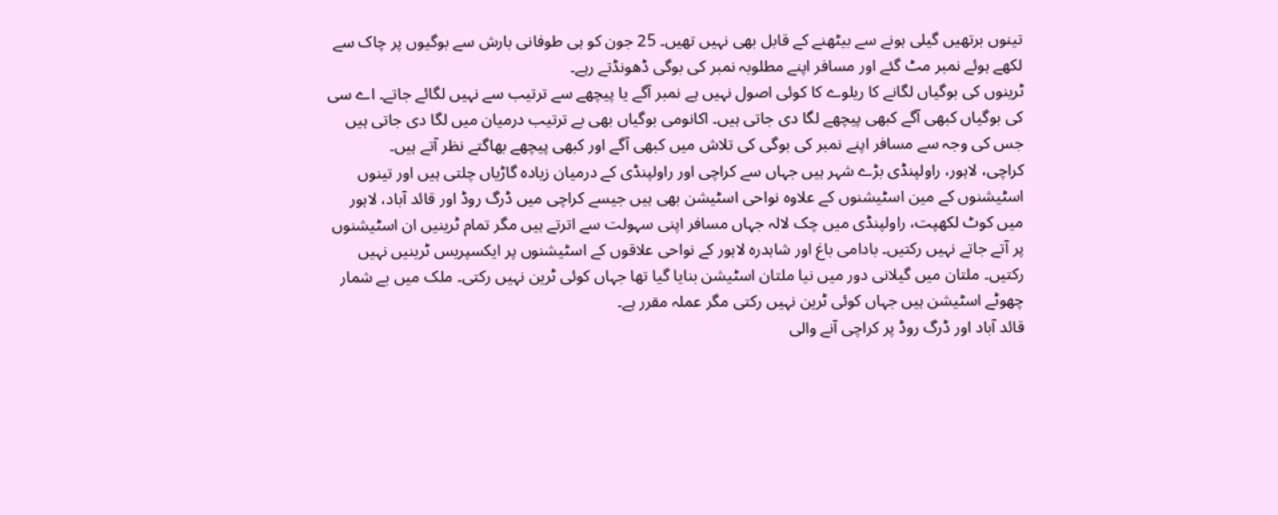تینوں برتھیں گیلی ہونے سے بیٹھنے کے قابل بھی نہیں تھیں۔ 25 جون کو ہی طوفانی بارش سے بوگیوں پر چاک سے لکھے ہوئے نمبر مٹ گئے اور مسافر اپنے مطلوبہ نمبر کی بوگی ڈھونڈتے رہے۔
ٹرینوں کی بوگیاں لگانے کا ریلوے کا کوئی اصول نہیں ہے نمبر آگے یا پیچھے سے ترتیب سے نہیں لگائے جاتے۔ اے سی کی بوگیاں کبھی آگے کبھی پیچھے لگا دی جاتی ہیں۔ اکانومی بوگیاں بھی بے ترتیب درمیان میں لگا دی جاتی ہیں جس کی وجہ سے مسافر اپنے نمبر کی بوگی کی تلاش میں کبھی آگے اور کبھی پیچھے بھاگتے نظر آتے ہیں۔
کراچی، لاہور، راولپنڈی بڑے شہر ہیں جہاں سے کراچی اور راولپنڈی کے درمیان زیادہ گاڑیاں چلتی ہیں اور تینوں اسٹیشنوں کے مین اسٹیشنوں کے علاوہ نواحی اسٹیشن بھی ہیں جیسے کراچی میں ڈرگ روڈ اور قائد آباد، لاہور میں کوٹ لکھپت، راولپنڈی میں چک لالہ جہاں مسافر اپنی سہولت سے اترتے ہیں مگر تمام ٹرینیں ان اسٹیشنوں پر آتے جاتے نہیں رکتیں۔ بادامی باغ اور شاہدرہ لاہور کے نواحی علاقوں کے اسٹیشنوں پر ایکسپریس ٹرینیں نہیں رکتیں۔ ملتان میں گیلانی دور میں نیا ملتان اسٹیشن بنایا گیا تھا جہاں کوئی ٹرین نہیں رکتی۔ ملک میں بے شمار چھوٹے اسٹیشن ہیں جہاں کوئی ٹرین نہیں رکتی مگر عملہ مقرر ہے۔
قائد آباد اور ڈرگ روڈ پر کراچی آنے والی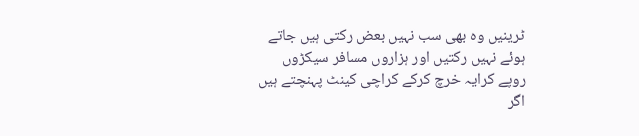ٹرینیں وہ بھی سب نہیں بعض رکتی ہیں جاتے ہوئے نہیں رکتیں اور ہزاروں مسافر سیکڑوں روپے کرایہ خرچ کرکے کراچی کینٹ پہنچتے ہیں اگر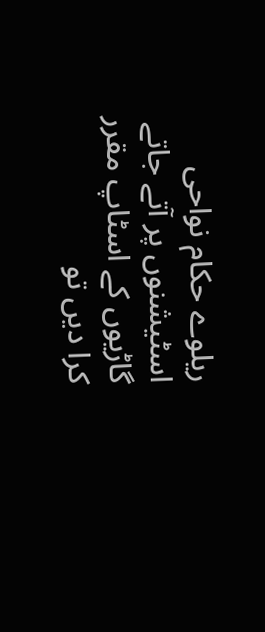ریلوے حکام نواحی اسٹیشنوں پر آتے جاتے گاڑیوں کے اسٹاپ مقرر کرا دیں تو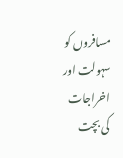مسافروں کو سہولت اور اخراجات کی بچت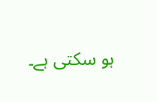ہو سکتی ہے۔